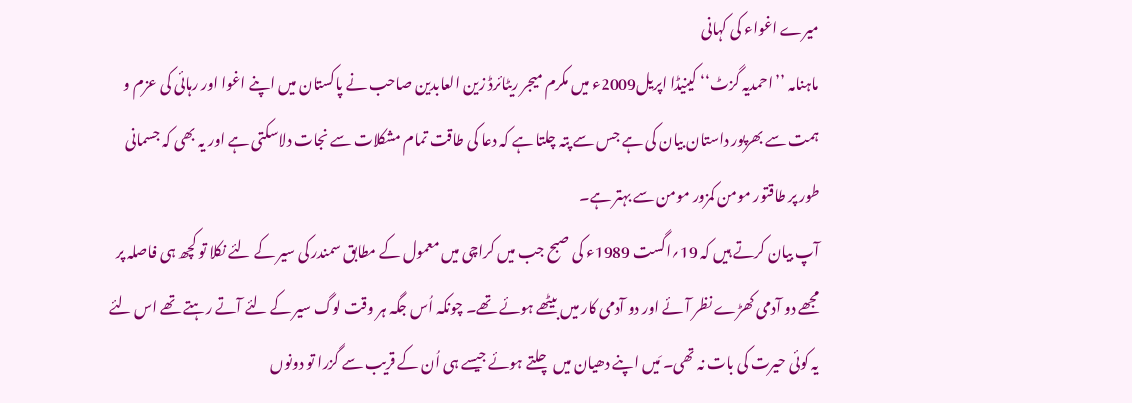میرے اغواء کی کہانی
ماہنامہ ’’احمدیہ گزٹ‘‘ کینیڈا اپریل2009ء میں مکرم میجر ریٹائرڈ زین العابدین صاحب نے پاکستان میں اپنے اغوا اور رہائی کی عزم و ہمت سے بھرپور داستان بیان کی ہے جس سے پتہ چلتا ہے کہ دعا کی طاقت تمام مشکلات سے نجات دلاسکتی ہے اور یہ بھی کہ جسمانی طور پر طاقتور مومن کمزور مومن سے بہتر ہے۔
آپ بیان کرتے ہیں کہ 19؍اگست 1989ء کی صبح جب میں کراچی میں معمول کے مطابق سمندر کی سیر کے لئے نکلا تو کچھ ہی فاصلہ پر مجھے دو آدمی کھڑے نظر آئے اور دو آدمی کار میں بیٹھے ہوئے تھے۔ چونکہ اُس جگہ ہر وقت لوگ سیر کے لئے آتے رہتے تھے اس لئے یہ کوئی حیرت کی بات نہ تھی۔ مَیں اپنے دھیان میں چلتے ہوئے جیسے ہی اُن کے قریب سے گزرا تو دونوں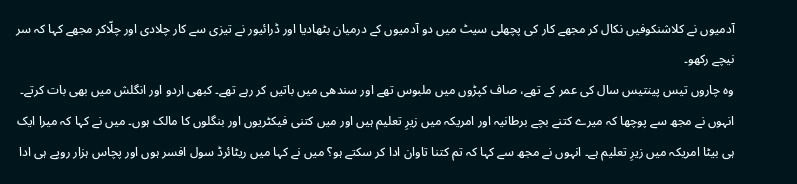آدمیوں نے کلاشنکوفیں نکال کر مجھے کار کی پچھلی سیٹ میں دو آدمیوں کے درمیان بٹھادیا اور ڈرائیور نے تیزی سے کار چلادی اور چلّاکر مجھے کہا کہ سر نیچے رکھو۔
وہ چاروں تیس پینتیس سال کی عمر کے تھے، صاف کپڑوں میں ملبوس تھے اور سندھی میں باتیں کر رہے تھے۔ کبھی اردو اور انگلش میں بھی بات کرتے۔ انہوں نے مجھ سے پوچھا کہ میرے کتنے بچے برطانیہ اور امریکہ میں زیرِ تعلیم ہیں اور میں کتنی فیکٹریوں اور بنگلوں کا مالک ہوں۔ میں نے کہا کہ میرا ایک ہی بیٹا امریکہ میں زیرِ تعلیم ہے۔ انہوں نے مجھ سے کہا کہ تم کتنا تاوان ادا کر سکتے ہو؟ میں نے کہا میں ریٹائرڈ سول افسر ہوں اور پچاس ہزار روپے ہی ادا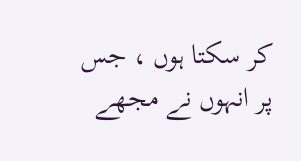کر سکتا ہوں ، جس پر انہوں نے مجھے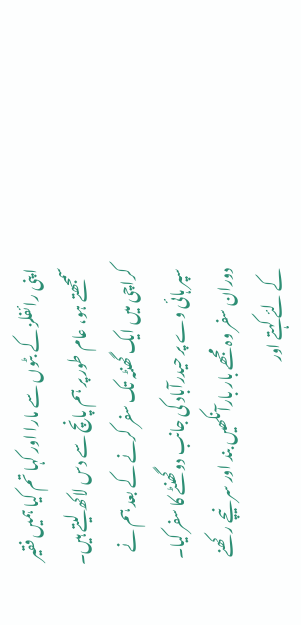اپنی رائفلز کے بٹوں سے مارا اور کہا تم کیا ہمیں فقیر سمجھتے ہو، عام طور پر ہم پانچ سے دس لاکھ لیتے ہیں۔
کراچی میں ایک گھنٹہ تک سفر کرنے کے بعد ہم نے سپر ہائی وے پر حیدرآباد کی جانب دوگھنٹے کا سفر کیا۔ دوران سفر وہ مجھے بار بارآنکھیں بند اور سر نیچے رکھنے کے لئے کہتے اور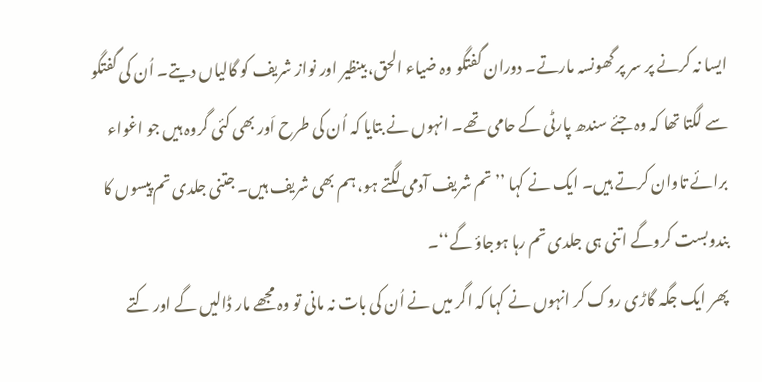ایسا نہ کرنے پر سر پر گھونسہ مارتے۔ دوران گفتگو وہ ضیاء الحق، بینظیر اور نواز شریف کو گالیاں دیتے۔ اُن کی گفتگو سے لگتا تھا کہ وہ جئے سندھ پارٹی کے حامی تھے۔ انہوں نے بتایا کہ اُن کی طرح اَور بھی کئی گروہ ہیں جو اغواء برائے تاوان کرتے ہیں۔ ایک نے کہا ’’تم شریف آدمی لگتے ہو، ہم بھی شریف ہیں۔ جتنی جلدی تم پیسوں کا بندوبست کروگے اتنی ہی جلدی تم رہا ہوجاؤ گے‘‘۔
پھر ایک جگہ گاڑی روک کر انہوں نے کہا کہ اگر میں نے اُن کی بات نہ مانی تو وہ مجھے مار ڈالیں گے اور کتے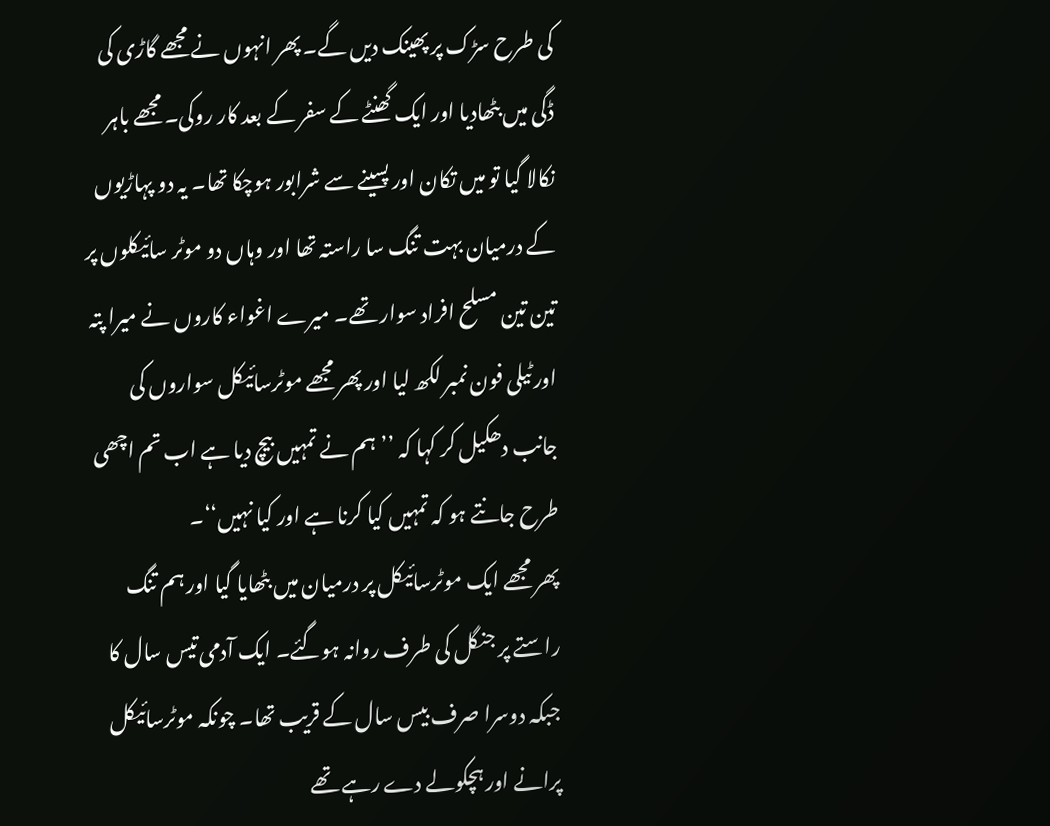کی طرح سڑک پر پھینک دیں گے۔ پھر انہوں نے مجھے گاڑی کی ڈگی میں بٹھادیا اور ایک گھنٹے کے سفر کے بعد کار روکی۔ مجھے باہر نکالا گیا تو میں تکان اور پسینے سے شرابور ہوچکا تھا۔ یہ دو پہاڑیوں کے درمیان بہت تنگ سا راستہ تھا اور وہاں دو موٹر سائیکلوں پر تین تین مسلح افراد سوار تھے۔ میرے اغواء کاروں نے میرا پتہ اور ٹیلی فون نمبر لکھ لیا اور پھر مجھے موٹرسائیکل سواروں کی جانب دھکیل کر کہا کہ ’’ہم نے تمہیں بیچ دیا ہے اب تم اچھی طرح جانتے ہو کہ تمہیں کیا کرنا ہے اور کیا نہیں‘‘۔
پھر مجھے ایک موٹرسائیکل پر درمیان میں بٹھایا گیا اور ہم تنگ راستے پر جنگل کی طرف روانہ ہوگئے۔ ایک آدمی تیس سال کا جبکہ دوسرا صرف بیس سال کے قریب تھا۔ چونکہ موٹرسائیکل پرانے اور ہچکولے دے رہے تھے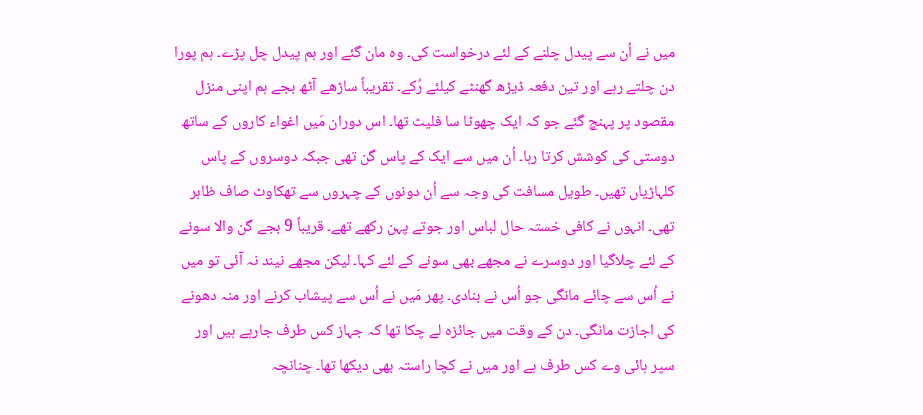میں نے اُن سے پیدل چلنے کے لئے درخواست کی۔ وہ مان گئے اور ہم پیدل چل پڑے۔ ہم پورا دن چلتے رہے اور تین دفعہ ڈیڑھ گھنٹے کیلئے رُکے۔ تقریباً ساڑھے آٹھ بجے ہم اپنی منزل مقصود پر پہنچ گئے جو کہ ایک چھوٹا سا فلیٹ تھا۔ اس دوران مَیں اغواء کاروں کے ساتھ دوستی کی کوشش کرتا رہا۔ اُن میں سے ایک کے پاس گن تھی جبکہ دوسروں کے پاس کلہاڑیاں تھیں۔ طویل مسافت کی وجہ سے اُن دونوں کے چہروں سے تھکاوٹ صاف ظاہر تھی۔ انہوں نے کافی خستہ حال لباس اور جوتے پہن رکھے تھے۔ قریباً 9 بجے گن والا سونے کے لئے چلاگیا اور دوسرے نے مجھے بھی سونے کے لئے کہا۔ لیکن مجھے نیند نہ آئی تو میں نے اُس سے چائے مانگی جو اُس نے بنادی۔ پھر مَیں نے اُس سے پیشاب کرنے اور منہ دھونے کی اجازت مانگی۔ دن کے وقت میں جائزہ لے چکا تھا کہ جہاز کس طرف جارہے ہیں اور سپر ہائی وے کس طرف ہے اور میں نے کچا راستہ بھی دیکھا تھا۔ چنانچہ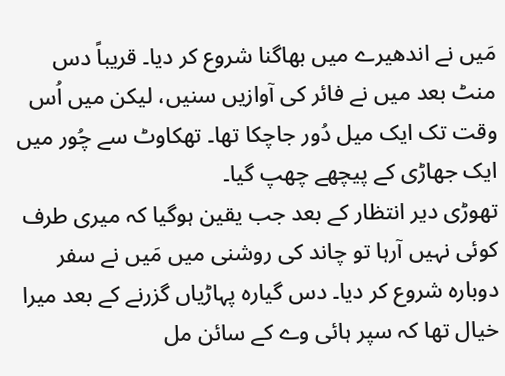مَیں نے اندھیرے میں بھاگنا شروع کر دیا۔ قریباً دس منٹ بعد میں نے فائر کی آوازیں سنیں، لیکن میں اُس وقت تک ایک میل دُور جاچکا تھا۔ تھکاوٹ سے چُور میں ایک جھاڑی کے پیچھے چھپ گیا۔
تھوڑی دیر انتظار کے بعد جب یقین ہوگیا کہ میری طرف کوئی نہیں آرہا تو چاند کی روشنی میں مَیں نے سفر دوبارہ شروع کر دیا۔ دس گیارہ پہاڑیاں گزرنے کے بعد میرا خیال تھا کہ سپر ہائی وے کے سائن مل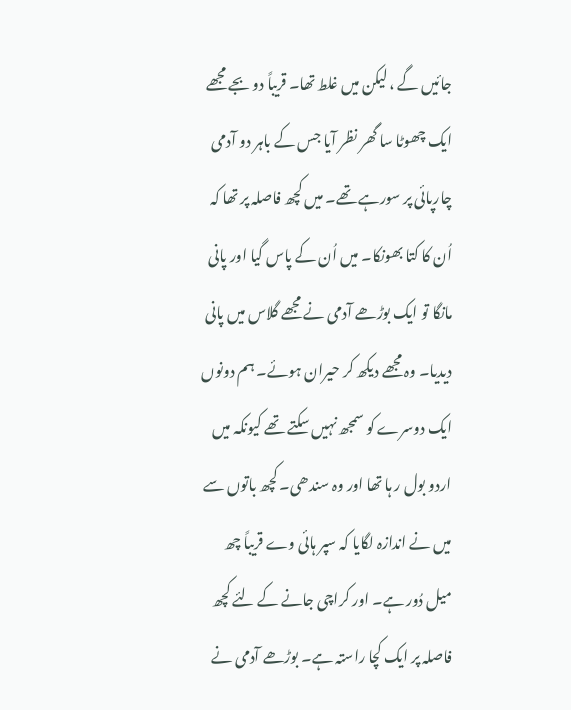جائیں گے ، لیکن میں غلط تھا۔ قریباً دو بجے مجھے ایک چھوٹا سا گھر نظر آیا جس کے باہر دو آدمی چارپائی پر سورہے تھے۔ میں کچھ فاصلہ پر تھا کہ اُن کا کتا بھونکا۔ میں اُن کے پاس گیا اور پانی مانگا تو ایک بوڑھے آدمی نے مجھے گلاس میں پانی دیدیا۔ وہ مجھے دیکھ کر حیران ہوئے۔ ہم دونوں ایک دوسرے کو سمجھ نہیں سکتے تھے کیونکہ میں اردو بول ر ہا تھا اور وہ سندھی۔ کچھ باتوں سے میں نے اندازہ لگایا کہ سپر ہائی وے قریباً چھ میل دُور ہے۔ اور کراچی جانے کے لئے کچھ فاصلہ پر ایک کچا راستہ ہے۔ بوڑھے آدمی نے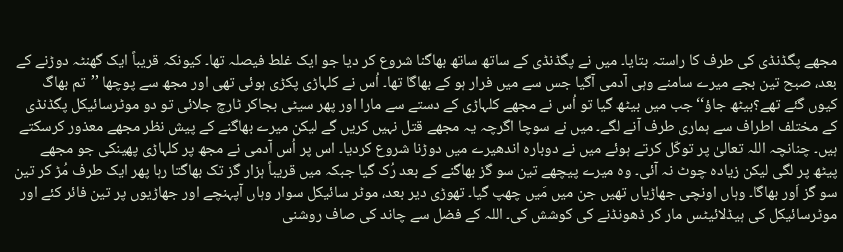مجھے پگڈنڈی کی طرف کا راستہ بتایا۔ میں نے پگڈنڈی کے ساتھ ساتھ بھاگنا شروع کر دیا جو ایک غلط فیصلہ تھا۔ کیونکہ قریباً ایک گھنٹہ دوڑنے کے بعد، صبح تین بجے میرے سامنے وہی آدمی آگیا جس سے میں فرار ہو کے بھاگا تھا۔ اُس نے کلہاڑی پکڑی ہوئی تھی اور مجھ سے پوچھا ’’تم بھاگ کیوں گئے تھے؟بیٹھ جاؤ‘‘ جب میں بیٹھ گیا تو اُس نے مجھے کلہاڑی کے دستے سے مارا اور پھر سیٹی بجاکر ٹارچ جلائی تو دو موٹرسائیکل پگڈنڈی کے مختلف اطراف سے ہماری طرف آنے لگے۔ میں نے سوچا اگرچہ یہ مجھے قتل نہیں کریں گے لیکن میرے بھاگنے کے پیش نظر مجھے معذور کرسکتے ہیں۔ چنانچہ اللہ تعالیٰ پر توکّل کرتے ہوئے میں نے دوبارہ اندھیرے میں دوڑنا شروع کردیا۔ اس پر اُس آدمی نے مجھ پر کلہاڑی پھینکی جو مجھے پیٹھ پر لگی لیکن زیادہ چوٹ نہ آئی۔ وہ میرے پیچھے تین سو گز بھاگنے کے بعد رُک گیا جبکہ میں قریباً ہزار گز تک بھاگتا رہا پھر ایک طرف مُڑ کر تین سو گز اَور بھاگا۔ وہاں اونچی جھاڑیاں تھیں جن میں مَیں چھپ گیا۔ تھوڑی دیر بعد، موٹر سائیکل سوار وہاں آپہنچے اور جھاڑیوں پر تین فائر کئے اور موٹرسائیکل کی ہیڈلائیٹس مار کر ڈھونڈنے کی کوشش کی۔ اللہ کے فضل سے چاند کی صاف روشنی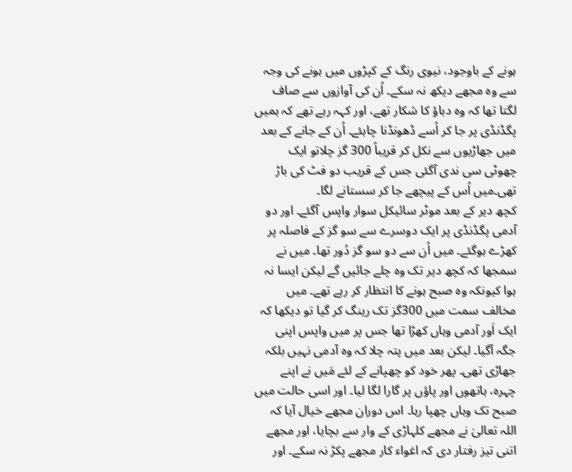ہونے کے باوجود، نیوی رنگ کے کپڑوں میں ہونے کی وجہ سے وہ مجھے دیکھ نہ سکے۔ اُن کی آوازوں سے صاف لگتا تھا کہ وہ دباؤ کا شکار تھے، اور کہہ رہے تھے کہ ہمیں پگڈنڈی پر جا کر اُسے ڈھونڈنا چاہئے۔ اُن کے جانے کے بعد میں جھاڑیوں سے نکل کر قریباً 300 گز چلاتو ایک چھوٹی سی ندی آگئی جس کے قریب دو فٹ کی باڑ تھی۔میں اُس کے پیچھے جا کر سستانے لگا۔
کچھ دیر کے بعد موٹر سائیکل سوار واپس آگئے۔ اور دو آدمی پگڈنڈی پر ایک دوسرے سے سو گز کے فاصلہ پر کھڑے ہوگئے۔ میں اُن سے دو سو گز دُور تھا۔ میں نے سمجھا کہ کچھ دیر تک وہ چلے جائیں گے لیکن ایسا نہ ہوا کیونکہ وہ صبح ہونے کا انتظار کر رہے تھے۔ میں مخالف سمت میں 300گز تک رینگ کر گیا تو دیکھا کہ ایک اَور آدمی وہاں کھڑا تھا جس پر میں واپس اپنی جگہ آگیا۔ لیکن بعد میں پتہ چلا کہ وہ آدمی نہیں بلکہ جھاڑی تھی۔ پھر خود کو چھپانے کے لئے مَیں نے اپنے چہرہ، ہاتھوں اور پاؤں پر گارا لگا لیا۔ اور اسی حالت میں صبح تک وہاں چھپا رہا۔ اس دوران مجھے خیال آیا کہ اللہ تعالیٰ نے مجھے کلہاڑی کے وار سے بچایا، اور مجھے اتنی تیز رفتار دی کہ اغواء کار مجھے پکڑ نہ سکے۔ اور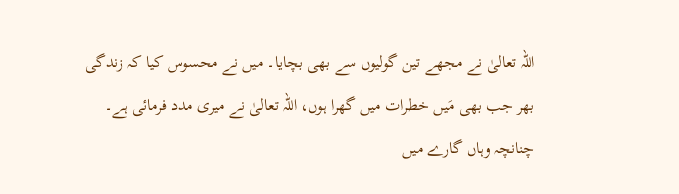اللہ تعالیٰ نے مجھے تین گولیوں سے بھی بچایا۔ میں نے محسوس کیا کہ زندگی بھر جب بھی مَیں خطرات میں گھرا ہوں، اللہ تعالیٰ نے میری مدد فرمائی ہے۔ چنانچہ وہاں گارے میں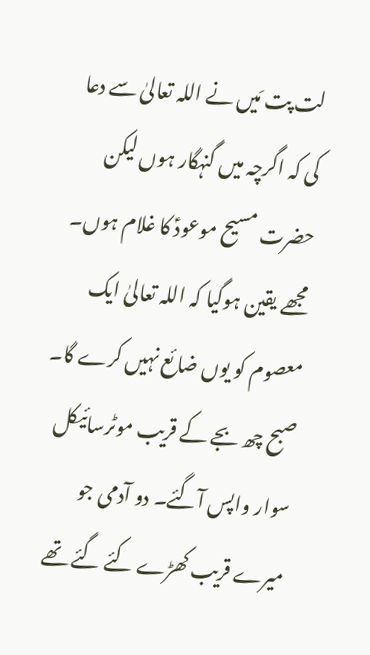لت پت مَیں نے اللہ تعالیٰ سے دعا کی کہ اگرچہ میں گنہگار ہوں لیکن حضرت مسیح موعودؑ کا غلام ہوں۔ مجھے یقین ہوگیا کہ اللہ تعالیٰ ایک معصوم کو یوں ضائع نہیں کرے گا۔ صبح چھ بجے کے قریب موٹرسائیکل سوار واپس آگئے۔ دو آدمی جو میرے قریب کھڑے کئے گئے تھے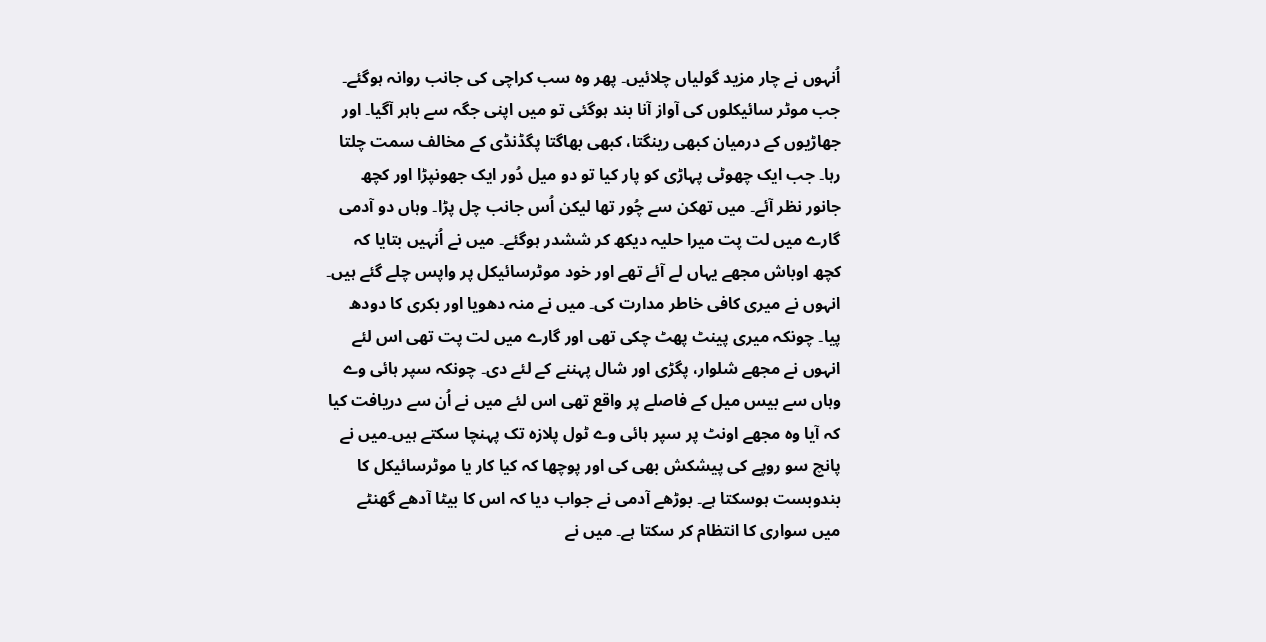اُنہوں نے چار مزید گولیاں چلائیں۔ پھر وہ سب کراچی کی جانب روانہ ہوگئے۔ جب موٹر سائیکلوں کی آواز آنا بند ہوگئی تو میں اپنی جگہ سے باہر آگیا۔ اور جھاڑیوں کے درمیان کبھی رینگتا، کبھی بھاگتا پگڈنڈی کے مخالف سمت چلتا رہا۔ جب ایک چھوٹی پہاڑی کو پار کیا تو دو میل دُور ایک جھونپڑا اور کچھ جانور نظر آئے۔ میں تھکن سے چُور تھا لیکن اُس جانب چل پڑا۔ وہاں دو آدمی گارے میں لت پت میرا حلیہ دیکھ کر ششدر ہوگئے۔ میں نے اُنہیں بتایا کہ کچھ اوباش مجھے یہاں لے آئے تھے اور خود موٹرسائیکل پر واپس چلے گئے ہیں۔ انہوں نے میری کافی خاطر مدارت کی۔ میں نے منہ دھویا اور بکری کا دودھ پیا۔ چونکہ میری پینٹ پھٹ چکی تھی اور گارے میں لت پت تھی اس لئے انہوں نے مجھے شلوار، پگڑی اور شال پہننے کے لئے دی۔ چونکہ سپر ہائی وے وہاں سے بیس میل کے فاصلے پر واقع تھی اس لئے میں نے اُن سے دریافت کیا کہ آیا وہ مجھے اونٹ پر سپر ہائی وے ٹول پلازہ تک پہنچا سکتے ہیں۔میں نے پانچ سو روپے کی پیشکش بھی کی اور پوچھا کہ کیا کار یا موٹرسائیکل کا بندوبست ہوسکتا ہے۔ بوڑھے آدمی نے جواب دیا کہ اس کا بیٹا آدھے گھنٹے میں سواری کا انتظام کر سکتا ہے۔ میں نے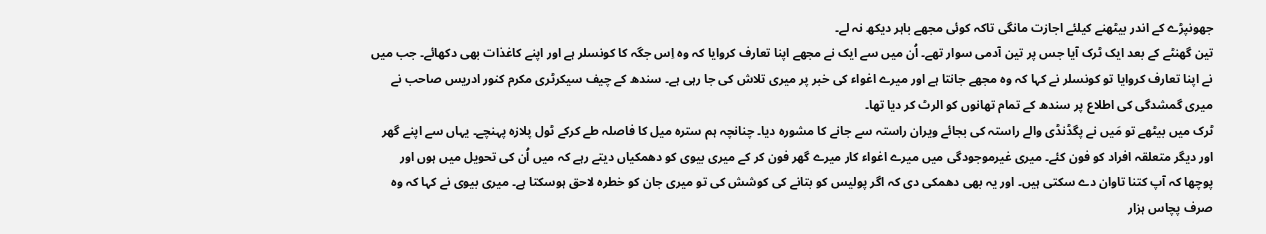جھونپڑے کے اندر بیٹھنے کیلئے اجازت مانگی تاکہ کوئی مجھے باہر دیکھ نہ لے۔
تین گھنٹے کے بعد ایک ٹرک آیا جس پر تین آدمی سوار تھے۔ اُن میں سے ایک نے مجھے اپنا تعارف کروایا کہ وہ اِس جگہ کا کونسلر ہے اور اپنے کاغذات بھی دکھائے۔ جب میں نے اپنا تعارف کروایا تو کونسلر نے کہا کہ وہ مجھے جانتا ہے اور میرے اغواء کی خبر پر میری تلاش کی جا رہی ہے۔ سندھ کے چیف سیکرٹری مکرم کنور ادریس صاحب نے میری گمشدگی کی اطلاع پر سندھ کے تمام تھانوں کو الرٹ کر دیا تھا۔
ٹرک میں بیٹھے تو مَیں نے پگڈنڈی والے راستہ کی بجائے ویران راستہ سے جانے کا مشورہ دیا۔ چنانچہ ہم سترہ میل کا فاصلہ طے کرکے ٹول پلازہ پہنچے۔ یہاں سے اپنے گھر اور دیگر متعلقہ افراد کو فون کئے۔ میری غیرموجودگی میں میرے اغواء کار میرے گھر فون کر کے میری بیوی کو دھمکیاں دیتے رہے کہ میں اُن کی تحویل میں ہوں اور پوچھا کہ آپ کتنا تاوان دے سکتی ہیں۔ اور یہ بھی دھمکی دی کہ اگر پولیس کو بتانے کی کوشش کی تو میری جان کو خطرہ لاحق ہوسکتا ہے۔ میری بیوی نے کہا کہ وہ صرف پچاس ہزار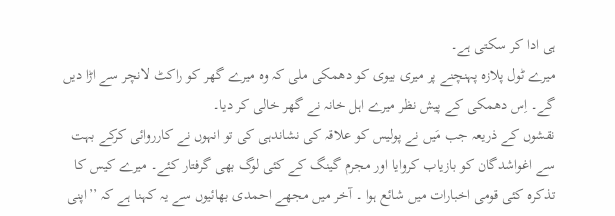ہی ادا کر سکتی ہے۔
میرے ٹول پلازہ پہنچنے پر میری بیوی کو دھمکی ملی کہ وہ میرے گھر کو راکٹ لانچر سے اڑا دیں گے۔ اِس دھمکی کے پیش نظر میرے اہل خانہ نے گھر خالی کر دیا۔
نقشوں کے ذریعہ جب مَیں نے پولیس کو علاقہ کی نشاندہی کی تو انہوں نے کارروائی کرکے بہت سے اغواشدگان کو بازیاب کروایا اور مجرم گینگ کے کئی لوگ بھی گرفتار کئے۔ میرے کیس کا تذکرہ کئی قومی اخبارات میں شائع ہوا ۔ آخر میں مجھے احمدی بھائیوں سے یہ کہنا ہے کہ ’’اپنی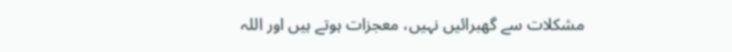مشکلات سے گھبرائیں نہیں، معجزات ہوتے ہیں اور اللہ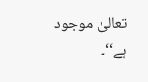تعالیٰ موجود ہے‘‘۔